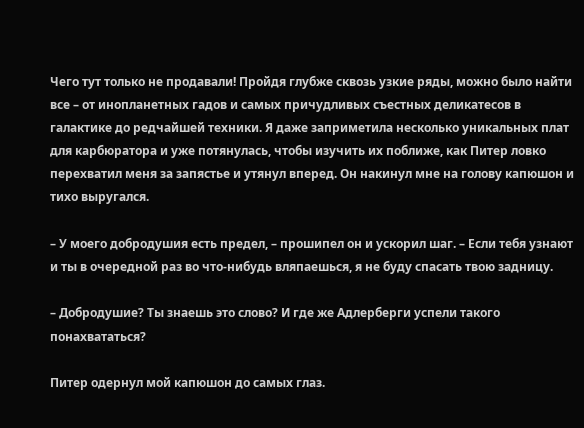Чего тут только не продавали! Пройдя глубже сквозь узкие ряды, можно было найти все – от инопланетных гадов и самых причудливых съестных деликатесов в галактике до редчайшей техники. Я даже заприметила несколько уникальных плат для карбюратора и уже потянулась, чтобы изучить их поближе, как Питер ловко перехватил меня за запястье и утянул вперед. Он накинул мне на голову капюшон и тихо выругался.

– У моего добродушия есть предел, – прошипел он и ускорил шаг. – Если тебя узнают и ты в очередной раз во что-нибудь вляпаешься, я не буду спасать твою задницу.

– Добродушие? Ты знаешь это слово? И где же Адлерберги успели такого понахвататься?

Питер одернул мой капюшон до самых глаз.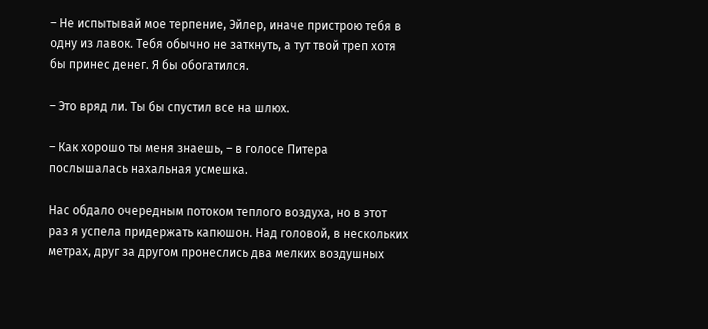– Не испытывай мое терпение, Эйлер, иначе пристрою тебя в одну из лавок. Тебя обычно не заткнуть, а тут твой треп хотя бы принес денег. Я бы обогатился.

– Это вряд ли. Ты бы спустил все на шлюх.

– Как хорошо ты меня знаешь, – в голосе Питера послышалась нахальная усмешка.

Нас обдало очередным потоком теплого воздуха, но в этот раз я успела придержать капюшон. Над головой, в нескольких метрах, друг за другом пронеслись два мелких воздушных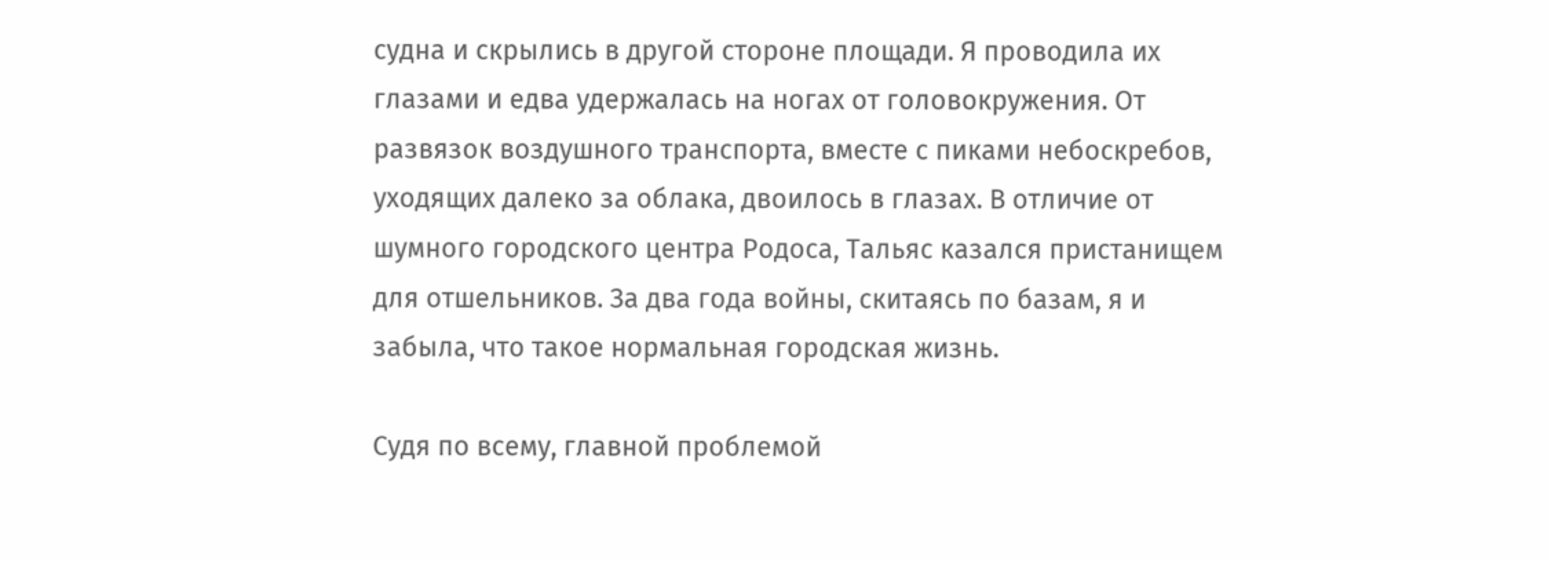судна и скрылись в другой стороне площади. Я проводила их глазами и едва удержалась на ногах от головокружения. От развязок воздушного транспорта, вместе с пиками небоскребов, уходящих далеко за облака, двоилось в глазах. В отличие от шумного городского центра Родоса, Тальяс казался пристанищем для отшельников. За два года войны, скитаясь по базам, я и забыла, что такое нормальная городская жизнь.

Судя по всему, главной проблемой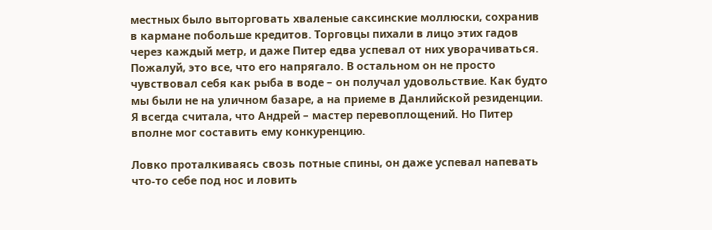местных было выторговать хваленые саксинские моллюски, сохранив в кармане побольше кредитов. Торговцы пихали в лицо этих гадов через каждый метр, и даже Питер едва успевал от них уворачиваться. Пожалуй, это все, что его напрягало. В остальном он не просто чувствовал себя как рыба в воде – он получал удовольствие. Как будто мы были не на уличном базаре, а на приеме в Данлийской резиденции. Я всегда считала, что Андрей – мастер перевоплощений. Но Питер вполне мог составить ему конкуренцию.

Ловко проталкиваясь свозь потные спины, он даже успевал напевать что-то себе под нос и ловить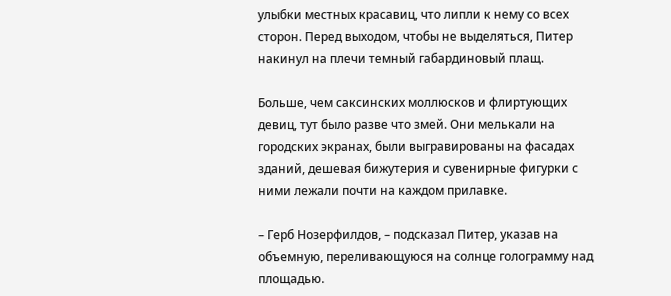улыбки местных красавиц, что липли к нему со всех сторон. Перед выходом, чтобы не выделяться, Питер накинул на плечи темный габардиновый плащ.

Больше, чем саксинских моллюсков и флиртующих девиц, тут было разве что змей. Они мелькали на городских экранах, были выгравированы на фасадах зданий, дешевая бижутерия и сувенирные фигурки с ними лежали почти на каждом прилавке.

– Герб Нозерфилдов, – подсказал Питер, указав на объемную, переливающуюся на солнце голограмму над площадью.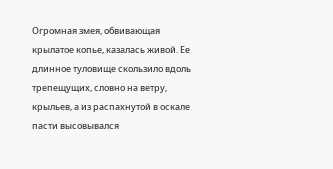Огромная змея, обвивающая крылатое копье, казалась живой. Ее длинное туловище скользило вдоль трепещущих, словно на ветру, крыльев, а из распахнутой в оскале пасти высовывался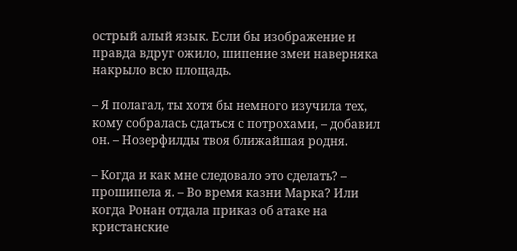острый алый язык. Если бы изображение и правда вдруг ожило, шипение змеи наверняка накрыло всю площадь.

– Я полагал, ты хотя бы немного изучила тех, кому собралась сдаться с потрохами, – добавил он. – Нозерфилды твоя ближайшая родня.

– Когда и как мне следовало это сделать? – прошипела я. – Во время казни Марка? Или когда Ронан отдала приказ об атаке на кристанские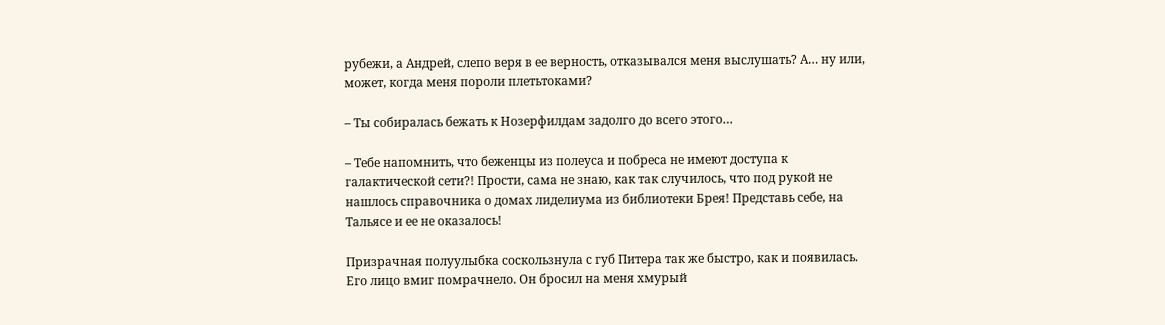рубежи, а Андрей, слепо веря в ее верность, отказывался меня выслушать? А… ну или, может, когда меня пороли плетьтоками?

– Ты собиралась бежать к Нозерфилдам задолго до всего этого…

– Тебе напомнить, что беженцы из полеуса и побреса не имеют доступа к галактической сети?! Прости, сама не знаю, как так случилось, что под рукой не нашлось справочника о домах лиделиума из библиотеки Брея! Представь себе, на Тальясе и ее не оказалось!

Призрачная полуулыбка соскользнула с губ Питера так же быстро, как и появилась. Его лицо вмиг помрачнело. Он бросил на меня хмурый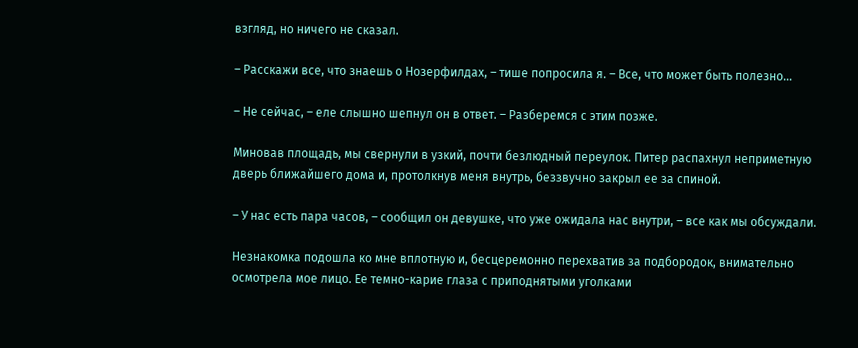взгляд, но ничего не сказал.

– Расскажи все, что знаешь о Нозерфилдах, – тише попросила я. – Все, что может быть полезно…

– Не сейчас, – еле слышно шепнул он в ответ. – Разберемся с этим позже.

Миновав площадь, мы свернули в узкий, почти безлюдный переулок. Питер распахнул неприметную дверь ближайшего дома и, протолкнув меня внутрь, беззвучно закрыл ее за спиной.

– У нас есть пара часов, – сообщил он девушке, что уже ожидала нас внутри, – все как мы обсуждали.

Незнакомка подошла ко мне вплотную и, бесцеремонно перехватив за подбородок, внимательно осмотрела мое лицо. Ее темно-карие глаза с приподнятыми уголками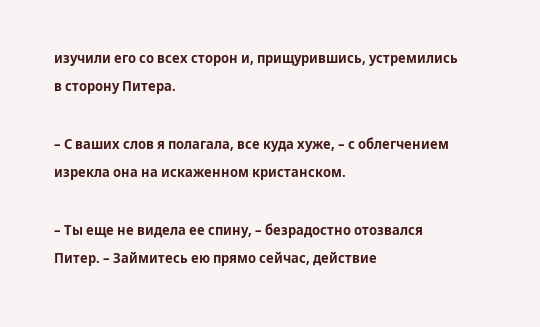изучили его со всех сторон и, прищурившись, устремились в сторону Питера.

– С ваших слов я полагала, все куда хуже, – с облегчением изрекла она на искаженном кристанском.

– Ты еще не видела ее спину, – безрадостно отозвался Питер. – Займитесь ею прямо сейчас, действие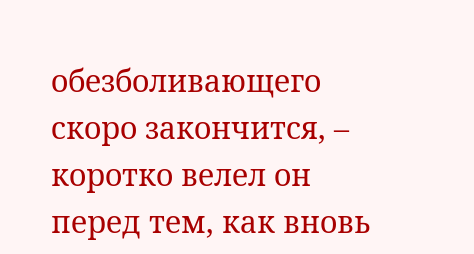обезболивающего скоро закончится, – коротко велел он перед тем, как вновь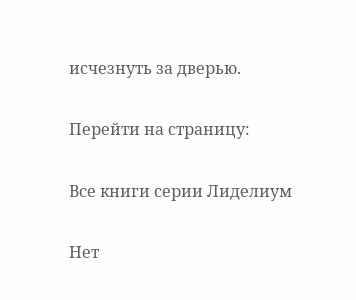исчезнуть за дверью.

Перейти на страницу:

Все книги серии Лиделиум

Нет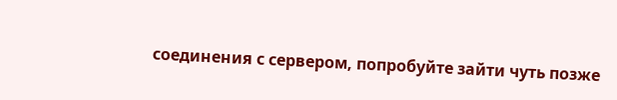соединения с сервером, попробуйте зайти чуть позже